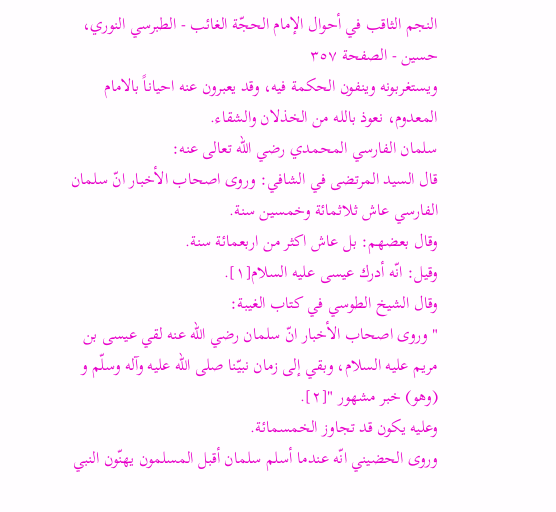النجم الثاقب في أحوال الإمام الحجّة الغائب - الطبرسي النوري، حسين - الصفحة ٣٥٧
ويستغربونه وينفون الحكمة فيه، وقد يعبرون عنه احياناً بالامام المعدوم، نعوذ بالله من الخذلان والشقاء.
سلمان الفارسي المحمدي رضي الله تعالى عنه:
قال السيد المرتضى في الشافي: وروى اصحاب الأخبار انّ سلمان الفارسي عاش ثلاثمائة وخمسين سنة.
وقال بعضهم: بل عاش اكثر من اربعمائة سنة.
وقيل: انّه أدرك عيسى عليه السلام[١].
وقال الشيخ الطوسي في كتاب الغيبة:
" وروى اصحاب الأخبار انّ سلمان رضي الله عنه لقي عيسى بن مريم عليه السلام، وبقي إلى زمان نبيّنا صلى الله عليه وآله وسلّم و (وهو) خبر مشهور "[٢].
وعليه يكون قد تجاوز الخمسمائة.
وروى الحضيني انّه عندما أسلم سلمان أقبل المسلمون يهنّون النبي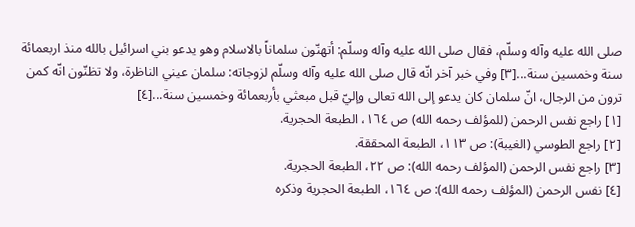صلى الله عليه وآله وسلّم، فقال صلى الله عليه وآله وسلّم: أتهنّون سلماناً بالاسلام وهو يدعو بني اسرائيل بالله منذ اربعمائة سنة وخمسين سنة...[٣] وفي خبر آخر انّه قال صلى الله عليه وآله وسلّم لزوجاته: سلمان عيني الناظرة، ولا تظنّون انّه كمن ترون من الرجال، انّ سلمان كان يدعو إلى الله تعالى وإليّ قبل مبعثي بأربعمائة وخمسين سنة...[٤]
[١] راجع نفس الرحمن (للمؤلف رحمه الله) ص ١٦٤، الطبعة الحجرية.
[٢] راجع الطوسي (الغيبة): ص ١١٣، الطبعة المحققة.
[٣] راجع نفس الرحمن (المؤلف رحمه الله): ص ٢٢، الطبعة الحجرية.
[٤] نفس الرحمن (المؤلف رحمه الله): ص ١٦٤، الطبعة الحجرية وذكره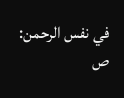في نفس الرحمن: ص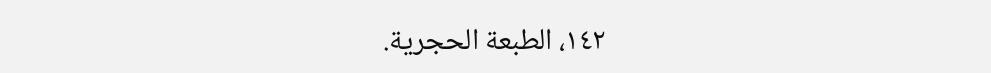١٤٢، الطبعة الحجرية.